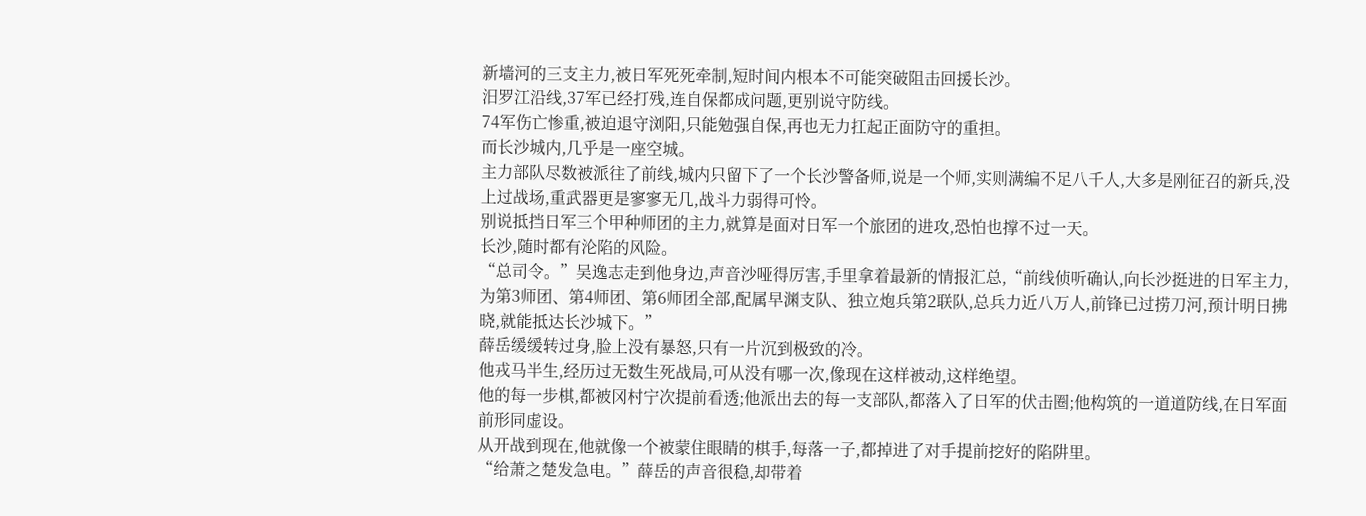新墙河的三支主力,被日军死死牵制,短时间内根本不可能突破阻击回援长沙。
汨罗江沿线,37军已经打残,连自保都成问题,更别说守防线。
74军伤亡惨重,被迫退守浏阳,只能勉强自保,再也无力扛起正面防守的重担。
而长沙城内,几乎是一座空城。
主力部队尽数被派往了前线,城内只留下了一个长沙警备师,说是一个师,实则满编不足八千人,大多是刚征召的新兵,没上过战场,重武器更是寥寥无几,战斗力弱得可怜。
别说抵挡日军三个甲种师团的主力,就算是面对日军一个旅团的进攻,恐怕也撑不过一天。
长沙,随时都有沦陷的风险。
“总司令。”吴逸志走到他身边,声音沙哑得厉害,手里拿着最新的情报汇总,“前线侦听确认,向长沙挺进的日军主力,为第3师团、第4师团、第6师团全部,配属早渊支队、独立炮兵第2联队,总兵力近八万人,前锋已过捞刀河,预计明日拂晓,就能抵达长沙城下。”
薛岳缓缓转过身,脸上没有暴怒,只有一片沉到极致的冷。
他戎马半生,经历过无数生死战局,可从没有哪一次,像现在这样被动,这样绝望。
他的每一步棋,都被冈村宁次提前看透;他派出去的每一支部队,都落入了日军的伏击圈;他构筑的一道道防线,在日军面前形同虚设。
从开战到现在,他就像一个被蒙住眼睛的棋手,每落一子,都掉进了对手提前挖好的陷阱里。
“给萧之楚发急电。”薛岳的声音很稳,却带着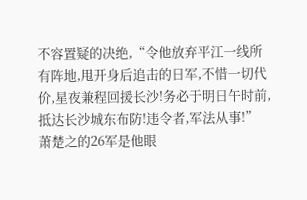不容置疑的决绝,“令他放弃平江一线所有阵地,甩开身后追击的日军,不惜一切代价,星夜兼程回援长沙!务必于明日午时前,抵达长沙城东布防!违令者,军法从事!”
萧楚之的26军是他眼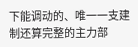下能调动的、唯一一支建制还算完整的主力部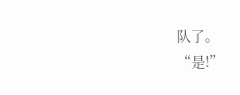队了。
“是!”